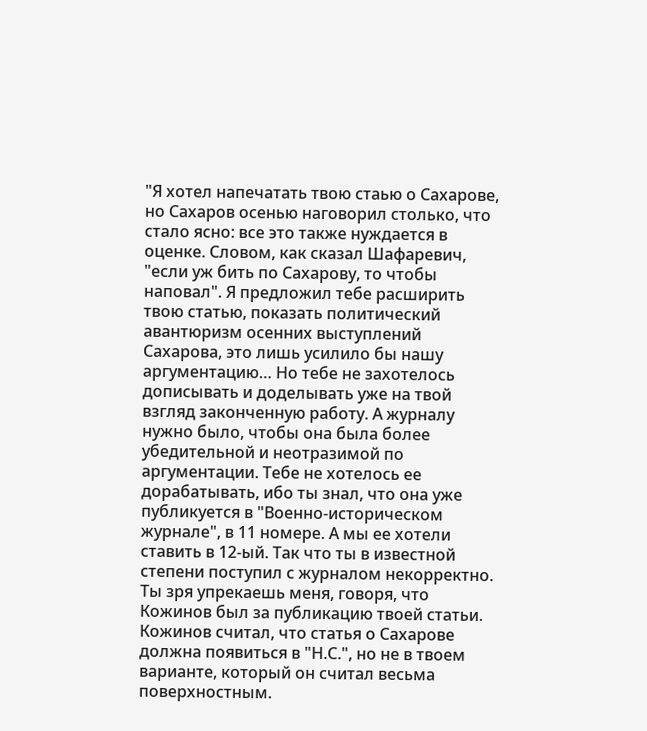"Я хотел напечатать твою стаью о Сахарове, но Сахаров осенью наговорил столько, что стало ясно: все это также нуждается в оценке. Словом, как сказал Шафаревич, "если уж бить по Сахарову, то чтобы наповал". Я предложил тебе расширить твою статью, показать политический авантюризм осенних выступлений Сахарова, это лишь усилило бы нашу аргументацию… Но тебе не захотелось дописывать и доделывать уже на твой взгляд законченную работу. А журналу нужно было, чтобы она была более убедительной и неотразимой по аргументации. Тебе не хотелось ее дорабатывать, ибо ты знал, что она уже публикуется в "Военно-историческом журнале", в 11 номере. А мы ее хотели ставить в 12-ый. Так что ты в известной степени поступил с журналом некорректно. Ты зря упрекаешь меня, говоря, что Кожинов был за публикацию твоей статьи. Кожинов считал, что статья о Сахарове должна появиться в "Н.С.", но не в твоем варианте, который он считал весьма поверхностным.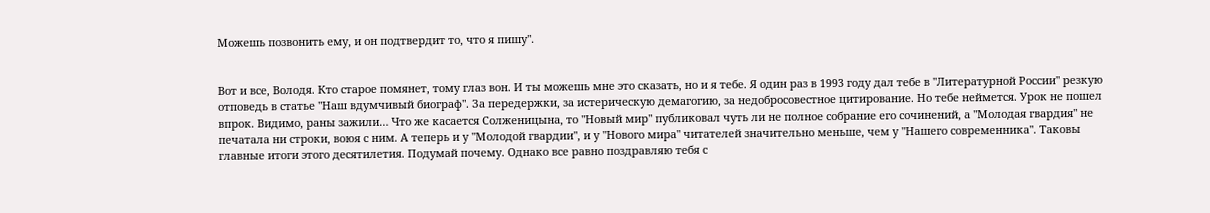Можешь позвонить ему, и он подтвердит то, что я пишу".


Вот и все, Володя. Кто старое помянет, тому глаз вон. И ты можешь мне это сказать, но и я тебе. Я один раз в 1993 году дал тебе в "Литературной России" резкую отповедь в статье "Наш вдумчивый биограф". За передержки, за истерическую демагогию, за недобросовестное цитирование. Но тебе неймется. Урок не пошел впрок. Видимо, раны зажили… Что же касается Солженицына, то "Новый мир" публиковал чуть ли не полное собрание его сочинений, а "Молодая гвардия" не печатала ни строки, воюя с ним. А теперь и у "Молодой гвардии", и у "Нового мира" читателей значительно меньше, чем у "Нашего современника". Таковы главные итоги этого десятилетия. Подумай почему. Однако все равно поздравляю тебя с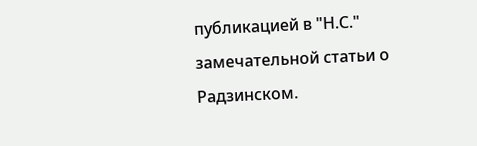публикацией в "Н.С." замечательной статьи о Радзинском.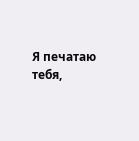Я печатаю тебя,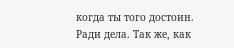когда ты того достоин. Ради дела. Так же, как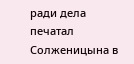ради дела печатал Солженицына в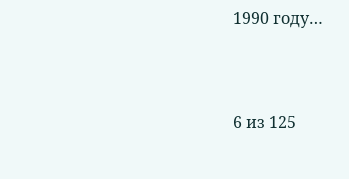1990 году…



6 из 125